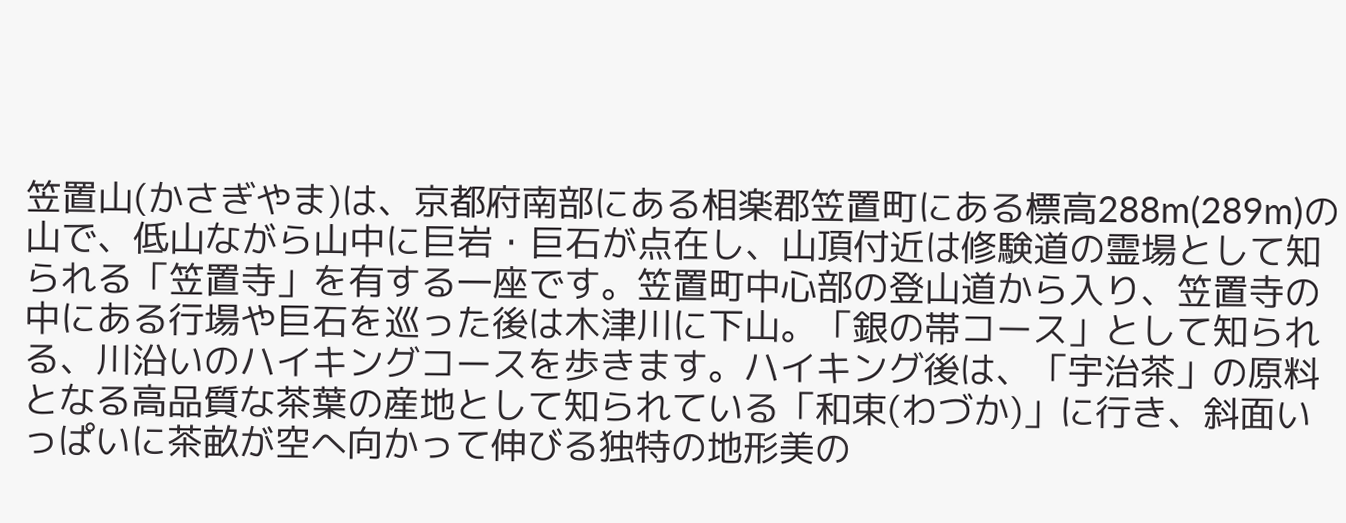笠置山(かさぎやま)は、京都府南部にある相楽郡笠置町にある標高288m(289m)の山で、低山ながら山中に巨岩・巨石が点在し、山頂付近は修験道の霊場として知られる「笠置寺」を有する一座です。笠置町中心部の登山道から入り、笠置寺の中にある行場や巨石を巡った後は木津川に下山。「銀の帯コース」として知られる、川沿いのハイキングコースを歩きます。ハイキング後は、「宇治茶」の原料となる高品質な茶葉の産地として知られている「和束(わづか)」に行き、斜面いっぱいに茶畝が空へ向かって伸びる独特の地形美の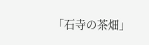「石寺の茶畑」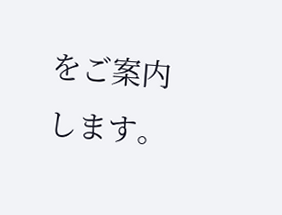をご案内します。